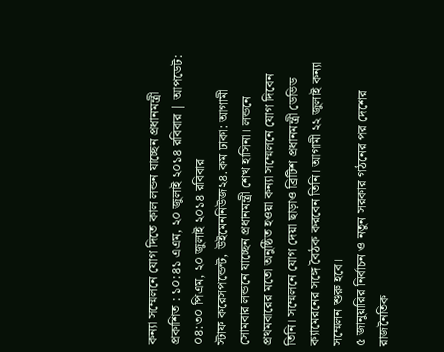কন্যা সম্মেলনে যোগ দিতে কাল লন্ডন যাচ্ছেন প্রধানমন্ত্রী
প্রকাশিত : ১০:৪১ এএম, ২০ জুলাই ২০১৪ রবিবার | আপডেট: ০৪:৩০ পিএম, ২০ জুলাই ২০১৪ রবিবার
স্টাফ করেসপন্ডেন্ট, উইমেননিউজ২৪.কম ঢাকা: আগামী সোমবার লন্ডনে যাচ্ছেন প্রধানমন্ত্রী শেখ হাসিনা। লন্ডনে প্রথমবারের মতো অনুষ্ঠিত হওয়া কন্যা সম্মেলনে যোগ দিবেন তিনি। সম্মেলনে যোগ দেয়া ছাড়াও ব্রিটিশ প্রধানমন্ত্রী ডেভিড ক্যামেরনের সঙ্গে বৈঠক করবেন তিনি। আগামী ২২ জুলাই কন্যা সম্মেলন শুরু হবে।
৫ জানুয়ারির নির্বাচন ও নতুন সরকার গঠনের পর দেশের রাজনৈতিক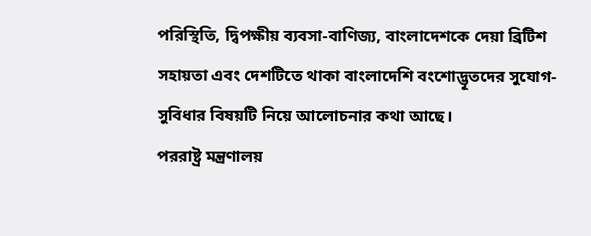পরিস্থিতি, দ্বিপক্ষীয় ব্যবসা-বাণিজ্য, বাংলাদেশকে দেয়া ব্রিটিশ সহায়তা এবং দেশটিতে থাকা বাংলাদেশি বংশোদ্ভূতদের সুযোগ-সুবিধার বিষয়টি নিয়ে আলোচনার কথা আছে।
পররাষ্ট্র মন্ত্রণালয়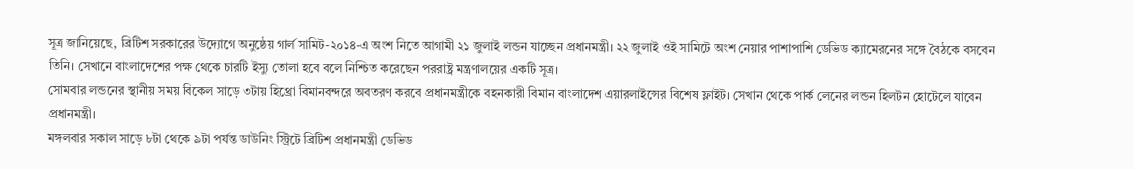সূত্র জানিয়েছে, ব্রিটিশ সরকারের উদ্যোগে অনুষ্ঠেয় গার্ল সামিট-২০১৪-এ অংশ নিতে আগামী ২১ জুলাই লন্ডন যাচ্ছেন প্রধানমন্ত্রী। ২২ জুলাই ওই সামিটে অংশ নেয়ার পাশাপাশি ডেভিড ক্যামেরনের সঙ্গে বৈঠকে বসবেন তিনি। সেখানে বাংলাদেশের পক্ষ থেকে চারটি ইস্যু তোলা হবে বলে নিশ্চিত করেছেন পররাষ্ট্র মন্ত্রণালয়ের একটি সূত্র।
সোমবার লন্ডনের স্থানীয় সময় বিকেল সাড়ে ৩টায় হিথ্রো বিমানবন্দরে অবতরণ করবে প্রধানমন্ত্রীকে বহনকারী বিমান বাংলাদেশ এয়ারলাইন্সের বিশেষ ফ্লাইট। সেখান থেকে পার্ক লেনের লন্ডন হিলটন হোটেলে যাবেন প্রধানমন্ত্রী।
মঙ্গলবার সকাল সাড়ে ৮টা থেকে ৯টা পর্যন্ত ডাউনিং স্ট্রিটে ব্রিটিশ প্রধানমন্ত্রী ডেভিড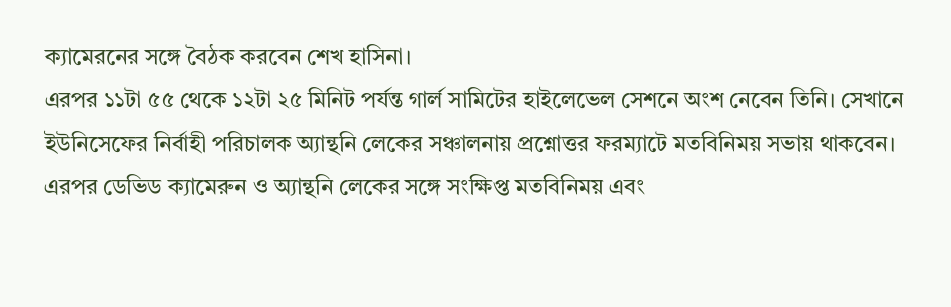ক্যামেরনের সঙ্গে বৈঠক করবেন শেখ হাসিনা।
এরপর ১১টা ৫৫ থেকে ১২টা ২৫ মিনিট পর্যন্ত গার্ল সামিটের হাইলেভেল সেশনে অংশ নেবেন তিনি। সেখানে ইউনিসেফের নির্বাহী পরিচালক অ্যান্থনি লেকের সঞ্চালনায় প্রশ্নোত্তর ফরম্যাটে মতবিনিময় সভায় থাকবেন। এরপর ডেভিড ক্যামেরুন ও অ্যান্থনি লেকের সঙ্গে সংক্ষিপ্ত মতবিনিময় এবং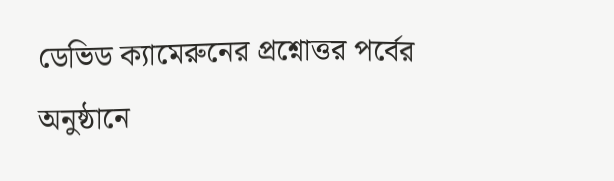ডেভিড ক্যামেরুনের প্রশ্নোত্তর পর্বের অনুষ্ঠানে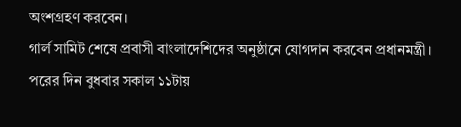অংশগ্রহণ করবেন।
গার্ল সামিট শেষে প্রবাসী বাংলাদেশিদের অনুষ্ঠানে যোগদান করবেন প্রধানমন্ত্রী।
পরের দিন বুধবার সকাল ১১টায়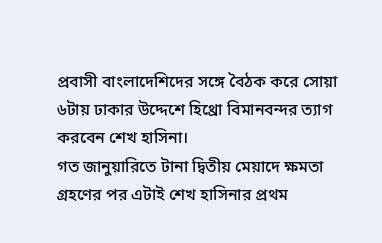প্রবাসী বাংলাদেশিদের সঙ্গে বৈঠক করে সোয়া ৬টায় ঢাকার উদ্দেশে হিথ্রো বিমানবন্দর ত্যাগ করবেন শেখ হাসিনা।
গত জানুয়ারিতে টানা দ্বিতীয় মেয়াদে ক্ষমতা গ্রহণের পর এটাই শেখ হাসিনার প্রথম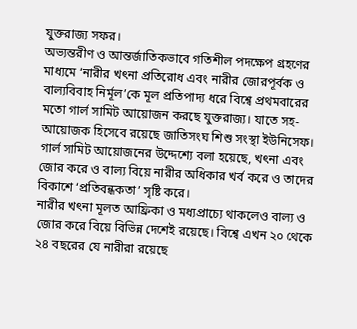যুক্তরাজ্য সফর।
অভ্যন্তরীণ ও আন্তর্জাতিকভাবে গতিশীল পদক্ষেপ গ্রহণের মাধ্যমে ‘নারীর খৎনা প্রতিরোধ এবং নারীর জোরপূর্বক ও বাল্যবিবাহ নির্মূল’কে মূল প্রতিপাদ্য ধরে বিশ্বে প্রথমবারের মতো গার্ল সামিট আয়োজন করছে যুক্তরাজ্য। যাতে সহ-আয়োজক হিসেবে রয়েছে জাতিসংঘ শিশু সংস্থা ইউনিসেফ। গার্ল সামিট আয়োজনের উদ্দেশ্যে বলা হয়েছে, খৎনা এবং জোর করে ও বাল্য বিয়ে নারীর অধিকার খর্ব করে ও তাদের বিকাশে ‘প্রতিবন্ধকতা’ সৃষ্টি করে।
নারীর খৎনা মূলত আফ্রিকা ও মধ্যপ্রাচ্যে থাকলেও বাল্য ও জোর করে বিয়ে বিভিন্ন দেশেই রয়েছে। বিশ্বে এখন ২০ থেকে ২৪ বছরের যে নারীরা রয়েছে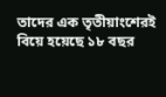তাদের এক তৃতীয়াংশেরই বিয়ে হয়েছে ১৮ বছর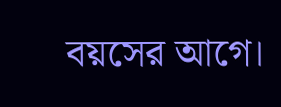বয়সের আগে।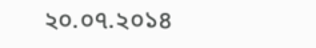২০.০৭.২০১৪